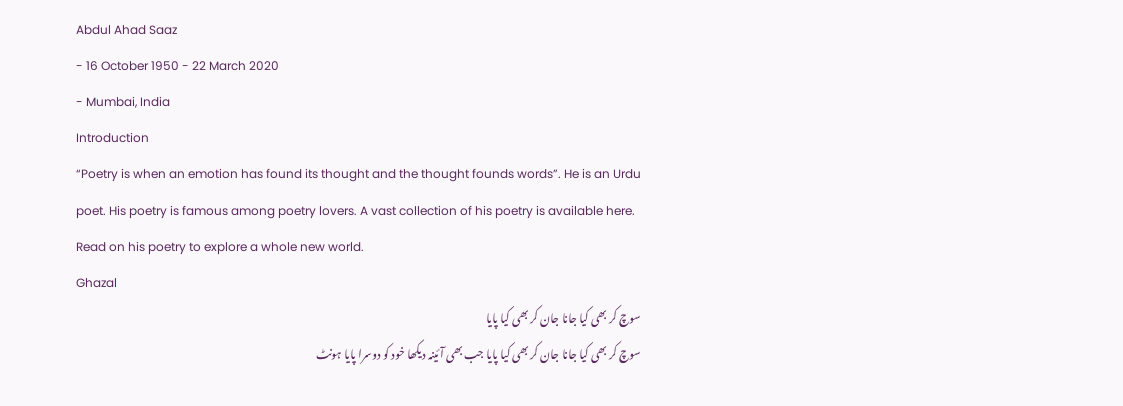Abdul Ahad Saaz
- 16 October 1950 - 22 March 2020
- Mumbai, India
Introduction
“Poetry is when an emotion has found its thought and the thought founds words”. He is an Urdu poet. His poetry is famous among poetry lovers. A vast collection of his poetry is available here. Read on his poetry to explore a whole new world.
Ghazal
سوچ کر بھی کیا جانا جان کر بھی کیا پایا
سوچ کر بھی کیا جانا جان کر بھی کیا پایا جب بھی آئینہ دیکھا خود کو دوسرا پایا ہونٹ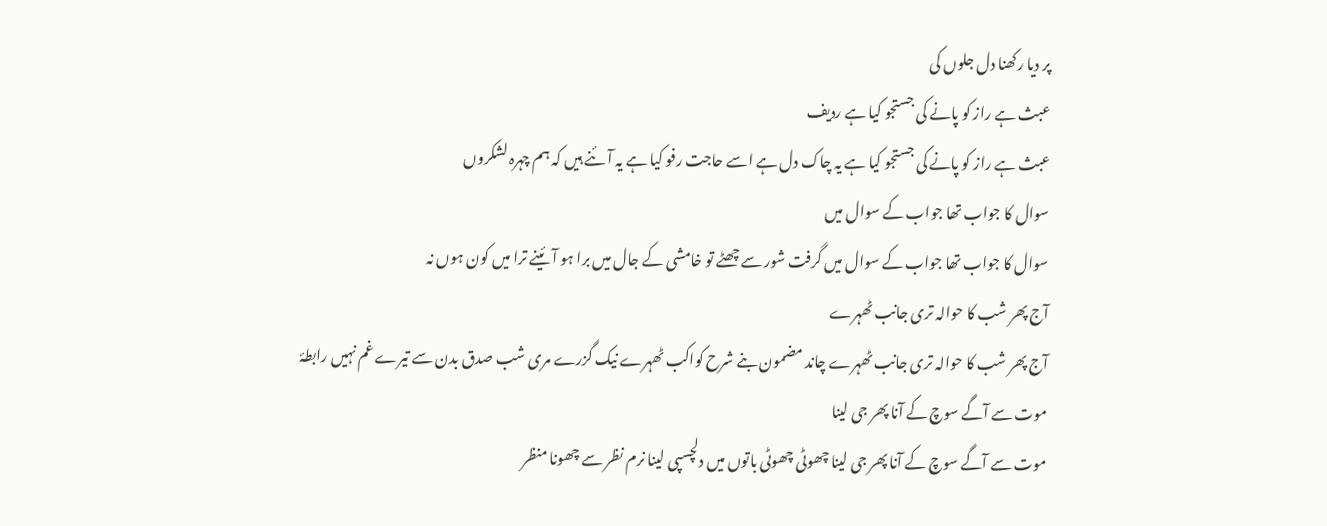پر دیا رکھنا دل جلوں کی
عبث ہے راز کو پانے کی جستجو کیا ہے ردیف
عبث ہے راز کو پانے کی جستجو کیا ہے یہ چاک دل ہے اسے حاجت رفو کیا ہے یہ آئنے ہیں کہ ہم چہرہ لشکروں
سوال کا جواب تھا جواب کے سوال میں
سوال کا جواب تھا جواب کے سوال میں گرفت شور سے چھٹے تو خامشی کے جال میں برا ہو آئینے ترا میں کون ہوں نہ
آج پھر شب کا حوالہ تری جانب ٹھہرے
آج پھر شب کا حوالہ تری جانب ٹھہرے چاند مضمون بنے شرح کواکب ٹھہرے نیک گزرے مری شب صدق بدن سے تیرے غم نہیں رابطۂ
موت سے آگے سوچ کے آنا پھر جی لینا
موت سے آگے سوچ کے آنا پھر جی لینا چھوٹی چھوٹی باتوں میں دلچسپی لینا نرم نظر سے چھونا منظر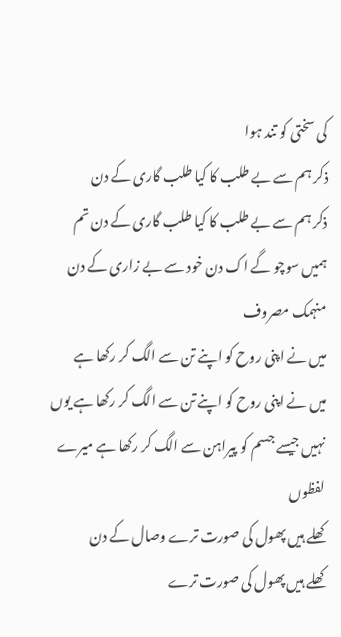کی سختی کو تند ہوا
ذکر ہم سے بے طلب کا کیا طلب گاری کے دن
ذکر ہم سے بے طلب کا کیا طلب گاری کے دن تم ہمیں سوچو گے اک دن خود سے بے زاری کے دن منہمک مصروف
میں نے اپنی روح کو اپنے تن سے الگ کر رکھا ہے
میں نے اپنی روح کو اپنے تن سے الگ کر رکھا ہے یوں نہیں جیسے جسم کو پیراہن سے الگ کر رکھا ہے میرے لفظوں
کھلے ہیں پھول کی صورت ترے وصال کے دن
کھلے ہیں پھول کی صورت ترے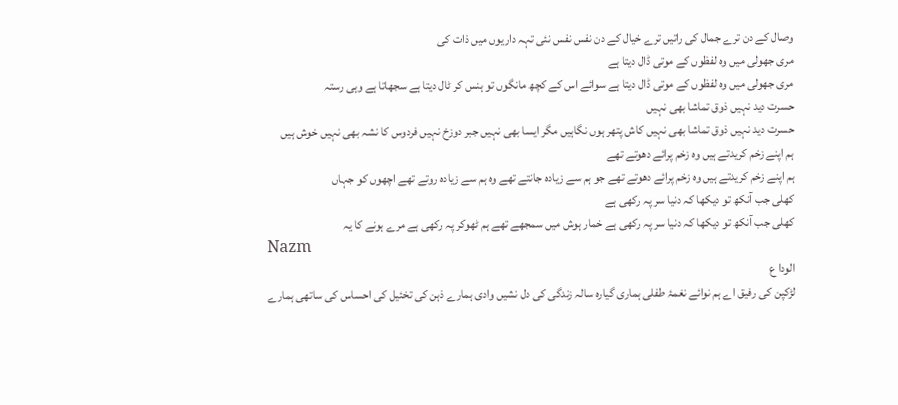وصال کے دن ترے جمال کی راتیں ترے خیال کے دن نفس نفس نئی تہہ داریوں میں ذات کی
مری جھولی میں وہ لفظوں کے موتی ڈال دیتا ہے
مری جھولی میں وہ لفظوں کے موتی ڈال دیتا ہے سوائے اس کے کچھ مانگوں تو ہنس کر ٹال دیتا ہے سجھاتا ہے وہی رستہ
حسرت دید نہیں ذوق تماشا بھی نہیں
حسرت دید نہیں ذوق تماشا بھی نہیں کاش پتھر ہوں نگاہیں مگر ایسا بھی نہیں جبر دوزخ نہیں فردوس کا نشہ بھی نہیں خوش ہیں
ہم اپنے زخم کریدتے ہیں وہ زخم پرائے دھوتے تھے
ہم اپنے زخم کریدتے ہیں وہ زخم پرائے دھوتے تھے جو ہم سے زیادہ جانتے تھے وہ ہم سے زیادہ روتے تھے اچھوں کو جہاں
کھلی جب آنکھ تو دیکھا کہ دنیا سر پہ رکھی ہے
کھلی جب آنکھ تو دیکھا کہ دنیا سر پہ رکھی ہے خمار ہوش میں سمجھے تھے ہم ٹھوکر پہ رکھی ہے مرے ہونے کا یہ
Nazm
الودا ع
لڑکپن کی رفیق اے ہم نوائے نغمۂ طفلی ہماری گیارہ سالہ زندگی کی دل نشیں وادی ہمارے ذہن کی تخئیل کی احساس کی ساتھی ہمارے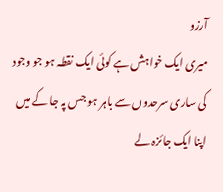آرزو
میری ایک خواہش ہے کوئی ایک نقطہ ہو جو وجود کی ساری سرحدوں سے باہر ہو جس پہ جا کے میں اپنا ایک جائزہ لے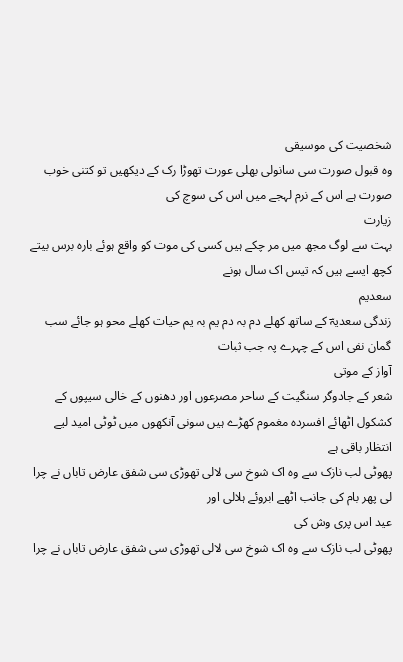شخصیت کی موسیقی
وہ قبول صورت سی سانولی بھلی عورت تھوڑا رک کے دیکھیں تو کتنی خوب صورت ہے اس کے نرم لہجے میں اس کی سوچ کی
زیارت
بہت سے لوگ مجھ میں مر چکے ہیں کسی کی موت کو واقع ہوئے بارہ برس بیتے کچھ ایسے ہیں کہ تیس اک سال ہونے
سعدیم
زندگی سعدیہؔ کے ساتھ کھلے دم بہ دم یم بہ یم حیات کھلے محو ہو جائے سب گمان نفی اس کے چہرے پہ جب ثبات
آواز کے موتی
شعر کے جادوگر سنگیت کے ساحر مصرعوں اور دھنوں کے خالی سیپوں کے کشکول اٹھائے افسردہ مغموم کھڑے ہیں سونی آنکھوں میں ٹوٹی امید لیے
انتظار باقی ہے
پھوٹی لب نازک سے وہ اک شوخ سی لالی تھوڑی سی شفق عارض تاباں نے چرا لی پھر بام کی جانب اٹھے ابروئے ہلالی اور
عید اس پری وش کی
پھوٹی لب نازک سے وہ اک شوخ سی لالی تھوڑی سی شفق عارض تاباں نے چرا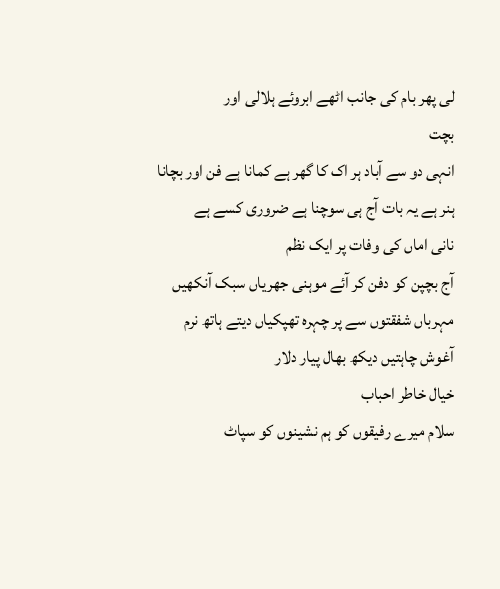لی پھر بام کی جانب اٹھے ابروئے ہلالی اور
بچت
انہی دو سے آباد ہر اک کا گھر ہے کمانا ہے فن اور بچانا ہنر ہے یہ بات آج ہی سوچنا ہے ضروری کسے ہے
نانی اماں کی وفات پر ایک نظم
آج بچپن کو دفن کر آئے موہنی جھریاں سبک آنکھیں مہرباں شفقتوں سے پر چہرہ تھپکیاں دیتے ہاتھ نرم آغوش چاہتیں دیکھ بھال پیار دلار
خیال خاطر احباب
سلام میرے رفیقوں کو ہم نشینوں کو سپاٹ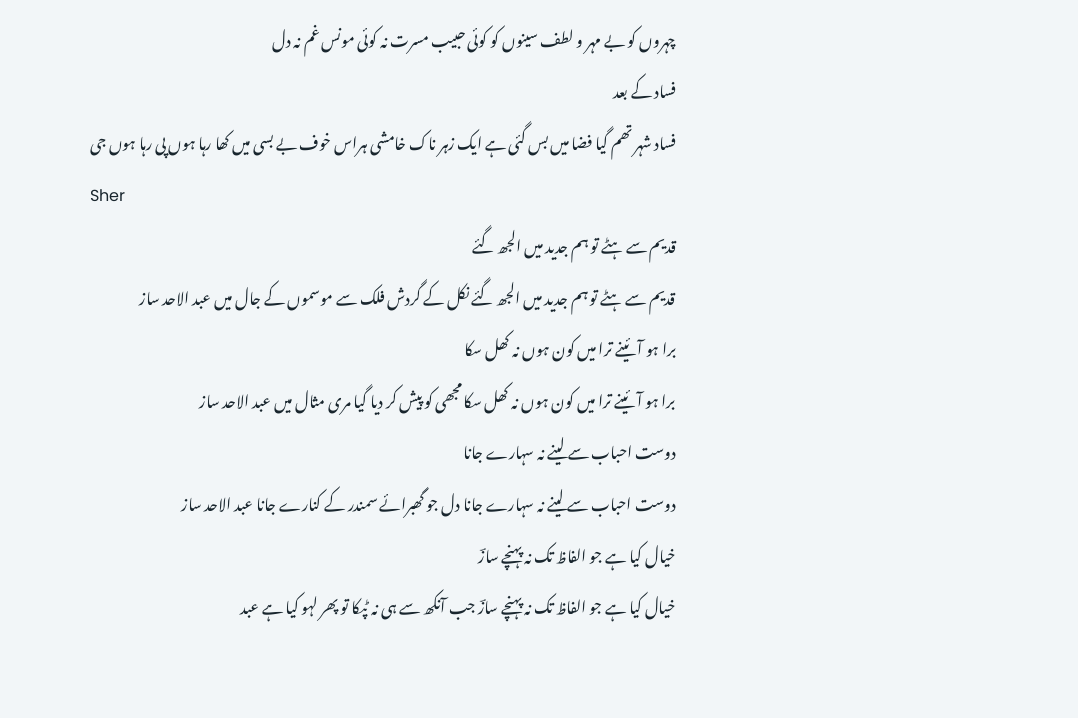چہروں کو بے مہر و لطف سینوں کو کوئی حبیب مسرت نہ کوئی مونس غم نہ دل
فساد کے بعد
فساد شہر تھم گیا فضا میں بس گئی ہے ایک زہر ناک خامشی ہراس خوف بے بسی میں کھا رہا ہوں پی رہا ہوں جی
Sher
قدیم سے ہٹے تو ہم جدید میں الجھ گئے
قدیم سے ہٹے تو ہم جدید میں الجھ گئے نکل کے گردش فلک سے موسموں کے جال میں عبد الاحد ساز
برا ہو آئینے ترا میں کون ہوں نہ کھل سکا
برا ہو آئینے ترا میں کون ہوں نہ کھل سکا مجھی کو پیش کر دیا گیا مری مثال میں عبد الاحد ساز
دوست احباب سے لینے نہ سہارے جانا
دوست احباب سے لینے نہ سہارے جانا دل جو گھبرائے سمندر کے کنارے جانا عبد الاحد ساز
خیال کیا ہے جو الفاظ تک نہ پہنچے سازؔ
خیال کیا ہے جو الفاظ تک نہ پہنچے سازؔ جب آنکھ سے ہی نہ ٹپکا تو پھر لہو کیا ہے عبد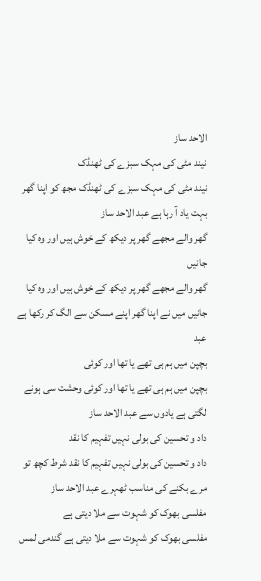الاحد ساز
نیند مٹی کی مہک سبزے کی ٹھنڈک
نیند مٹی کی مہک سبزے کی ٹھنڈک مجھ کو اپنا گھر بہت یاد آ رہا ہے عبد الاحد ساز
گھر والے مجھے گھر پر دیکھ کے خوش ہیں اور وہ کیا جانیں
گھر والے مجھے گھر پر دیکھ کے خوش ہیں اور وہ کیا جانیں میں نے اپنا گھر اپنے مسکن سے الگ کر رکھا ہے عبد
بچپن میں ہم ہی تھے یا تھا اور کوئی
بچپن میں ہم ہی تھے یا تھا اور کوئی وحشت سی ہونے لگتی ہے یادوں سے عبد الاحد ساز
داد و تحسین کی بولی نہیں تفہیم کا نقد
داد و تحسین کی بولی نہیں تفہیم کا نقد شرط کچھ تو مرے بکنے کی مناسب ٹھہرے عبد الاحد ساز
مفلسی بھوک کو شہوت سے ملا دیتی ہے
مفلسی بھوک کو شہوت سے ملا دیتی ہے گندمی لمس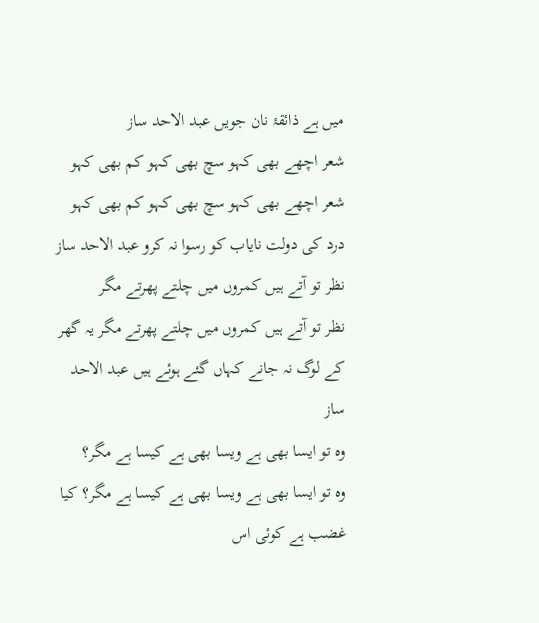میں ہے ذائقۂ نان جویں عبد الاحد ساز
شعر اچھے بھی کہو سچ بھی کہو کم بھی کہو
شعر اچھے بھی کہو سچ بھی کہو کم بھی کہو درد کی دولت نایاب کو رسوا نہ کرو عبد الاحد ساز
نظر تو آتے ہیں کمروں میں چلتے پھرتے مگر
نظر تو آتے ہیں کمروں میں چلتے پھرتے مگر یہ گھر کے لوگ نہ جانے کہاں گئے ہوئے ہیں عبد الاحد ساز
وہ تو ایسا بھی ہے ویسا بھی ہے کیسا ہے مگر؟
وہ تو ایسا بھی ہے ویسا بھی ہے کیسا ہے مگر؟ کیا غضب ہے کوئی اس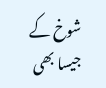شوخ کے جیسا بھی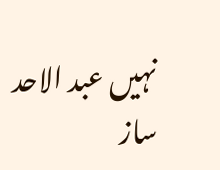نہیں عبد الاحد ساز